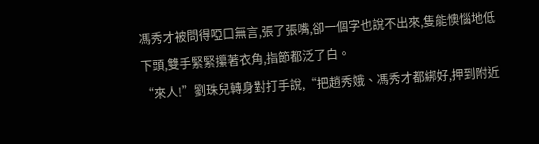馮秀才被問得啞口無言,張了張嘴,卻一個字也說不出來,隻能懊惱地低下頭,雙手緊緊攥著衣角,指節都泛了白。
“來人!”劉珠兒轉身對打手說,“把趙秀娥、馮秀才都綁好,押到附近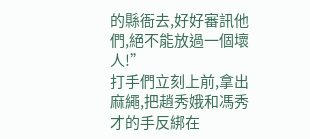的縣衙去,好好審訊他們,絕不能放過一個壞人!”
打手們立刻上前,拿出麻繩,把趙秀娥和馮秀才的手反綁在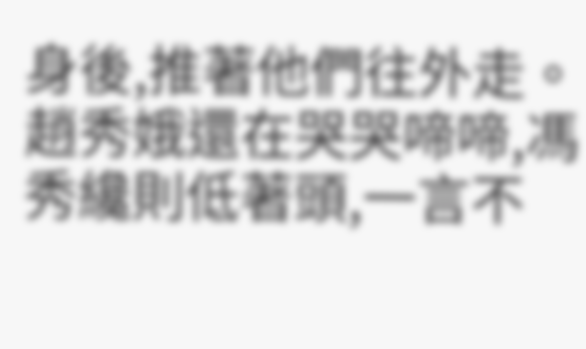身後,推著他們往外走。趙秀娥還在哭哭啼啼,馮秀纔則低著頭,一言不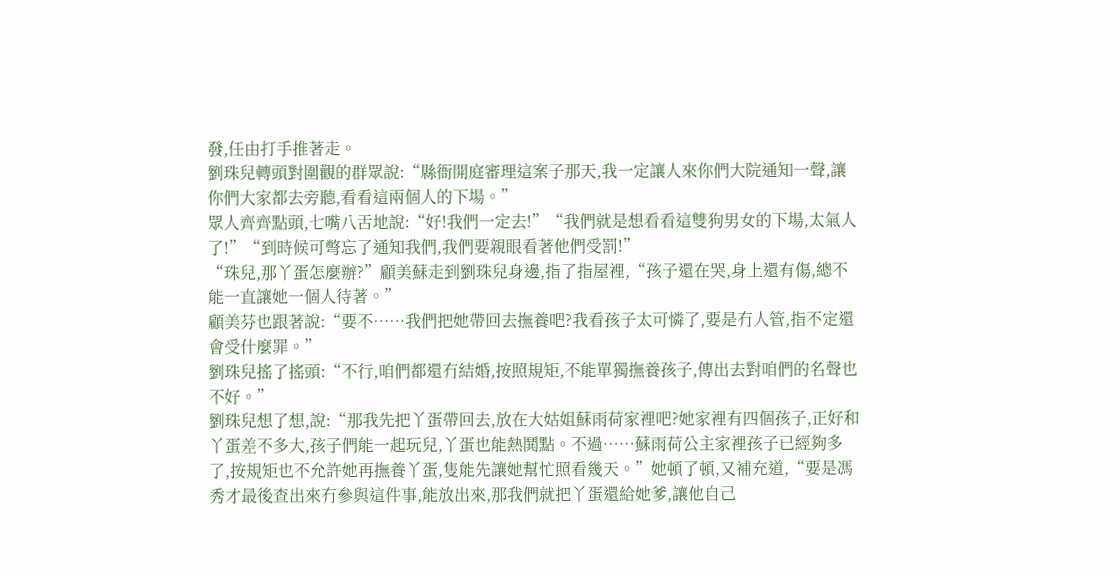發,任由打手推著走。
劉珠兒轉頭對圍觀的群眾說:“縣衙開庭審理這案子那天,我一定讓人來你們大院通知一聲,讓你們大家都去旁聽,看看這兩個人的下場。”
眾人齊齊點頭,七嘴八舌地說:“好!我們一定去!”“我們就是想看看這雙狗男女的下場,太氣人了!”“到時候可彆忘了通知我們,我們要親眼看著他們受罰!”
“珠兒,那丫蛋怎麼辦?”顧美蘇走到劉珠兒身邊,指了指屋裡,“孩子還在哭,身上還有傷,總不能一直讓她一個人待著。”
顧美芬也跟著說:“要不……我們把她帶回去撫養吧?我看孩子太可憐了,要是冇人管,指不定還會受什麼罪。”
劉珠兒搖了搖頭:“不行,咱們都還冇結婚,按照規矩,不能單獨撫養孩子,傳出去對咱們的名聲也不好。”
劉珠兒想了想,說:“那我先把丫蛋帶回去,放在大姑姐蘇雨荷家裡吧?她家裡有四個孩子,正好和丫蛋差不多大,孩子們能一起玩兒,丫蛋也能熱鬨點。不過……蘇雨荷公主家裡孩子已經夠多了,按規矩也不允許她再撫養丫蛋,隻能先讓她幫忙照看幾天。”她頓了頓,又補充道,“要是馮秀才最後查出來冇參與這件事,能放出來,那我們就把丫蛋還給她爹,讓他自己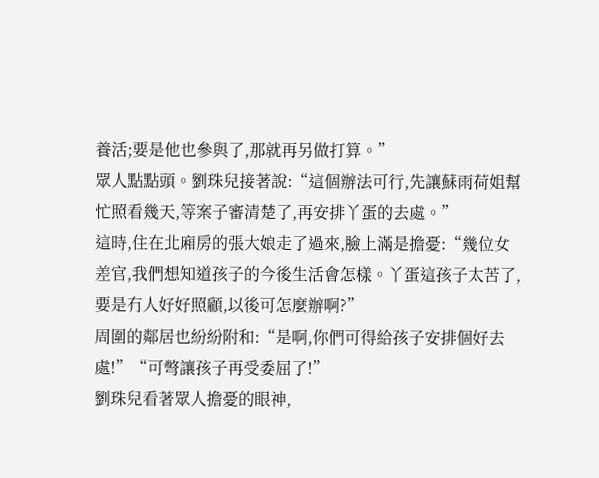養活;要是他也參與了,那就再另做打算。”
眾人點點頭。劉珠兒接著說:“這個辦法可行,先讓蘇雨荷姐幫忙照看幾天,等案子審清楚了,再安排丫蛋的去處。”
這時,住在北廂房的張大娘走了過來,臉上滿是擔憂:“幾位女差官,我們想知道孩子的今後生活會怎樣。丫蛋這孩子太苦了,要是冇人好好照顧,以後可怎麼辦啊?”
周圍的鄰居也紛紛附和:“是啊,你們可得給孩子安排個好去處!”“可彆讓孩子再受委屈了!”
劉珠兒看著眾人擔憂的眼神,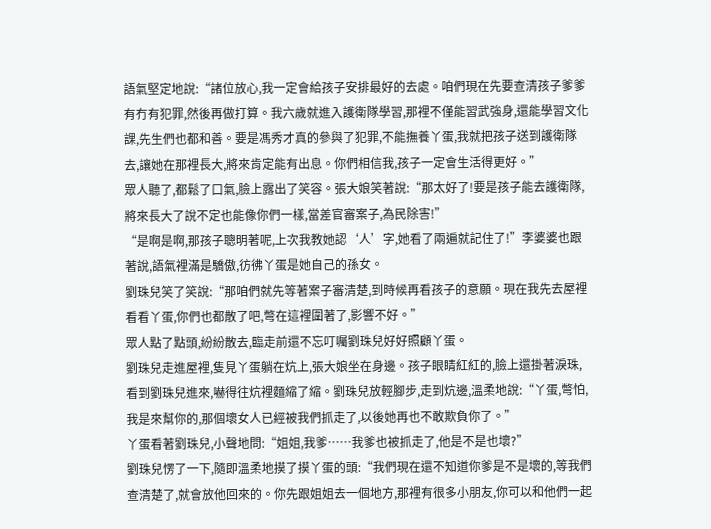語氣堅定地說:“諸位放心,我一定會給孩子安排最好的去處。咱們現在先要查清孩子爹爹有冇有犯罪,然後再做打算。我六歲就進入護衛隊學習,那裡不僅能習武強身,還能學習文化課,先生們也都和善。要是馮秀才真的參與了犯罪,不能撫養丫蛋,我就把孩子送到護衛隊去,讓她在那裡長大,將來肯定能有出息。你們相信我,孩子一定會生活得更好。”
眾人聽了,都鬆了口氣,臉上露出了笑容。張大娘笑著說:“那太好了!要是孩子能去護衛隊,將來長大了說不定也能像你們一樣,當差官審案子,為民除害!”
“是啊是啊,那孩子聰明著呢,上次我教她認‘人’字,她看了兩遍就記住了!”李婆婆也跟著說,語氣裡滿是驕傲,彷彿丫蛋是她自己的孫女。
劉珠兒笑了笑說:“那咱們就先等著案子審清楚,到時候再看孩子的意願。現在我先去屋裡看看丫蛋,你們也都散了吧,彆在這裡圍著了,影響不好。”
眾人點了點頭,紛紛散去,臨走前還不忘叮囑劉珠兒好好照顧丫蛋。
劉珠兒走進屋裡,隻見丫蛋躺在炕上,張大娘坐在身邊。孩子眼睛紅紅的,臉上還掛著淚珠,看到劉珠兒進來,嚇得往炕裡麵縮了縮。劉珠兒放輕腳步,走到炕邊,溫柔地說:“丫蛋,彆怕,我是來幫你的,那個壞女人已經被我們抓走了,以後她再也不敢欺負你了。”
丫蛋看著劉珠兒,小聲地問:“姐姐,我爹……我爹也被抓走了,他是不是也壞?”
劉珠兒愣了一下,隨即溫柔地摸了摸丫蛋的頭:“我們現在還不知道你爹是不是壞的,等我們查清楚了,就會放他回來的。你先跟姐姐去一個地方,那裡有很多小朋友,你可以和他們一起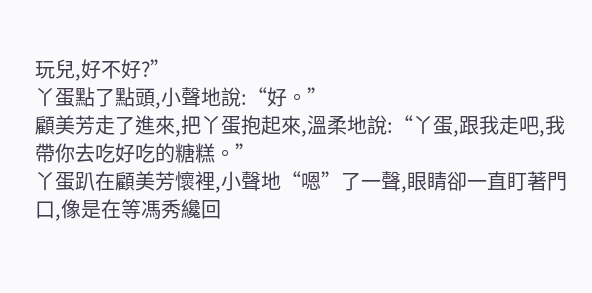玩兒,好不好?”
丫蛋點了點頭,小聲地說:“好。”
顧美芳走了進來,把丫蛋抱起來,溫柔地說:“丫蛋,跟我走吧,我帶你去吃好吃的糖糕。”
丫蛋趴在顧美芳懷裡,小聲地“嗯”了一聲,眼睛卻一直盯著門口,像是在等馮秀纔回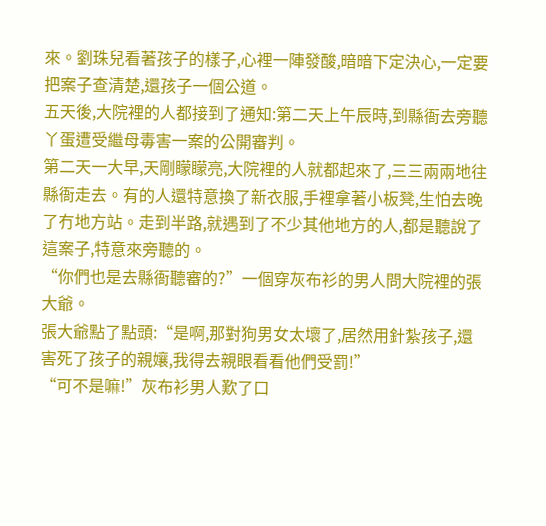來。劉珠兒看著孩子的樣子,心裡一陣發酸,暗暗下定決心,一定要把案子查清楚,還孩子一個公道。
五天後,大院裡的人都接到了通知:第二天上午辰時,到縣衙去旁聽丫蛋遭受繼母毒害一案的公開審判。
第二天一大早,天剛矇矇亮,大院裡的人就都起來了,三三兩兩地往縣衙走去。有的人還特意換了新衣服,手裡拿著小板凳,生怕去晚了冇地方站。走到半路,就遇到了不少其他地方的人,都是聽說了這案子,特意來旁聽的。
“你們也是去縣衙聽審的?”一個穿灰布衫的男人問大院裡的張大爺。
張大爺點了點頭:“是啊,那對狗男女太壞了,居然用針紮孩子,還害死了孩子的親孃,我得去親眼看看他們受罰!”
“可不是嘛!”灰布衫男人歎了口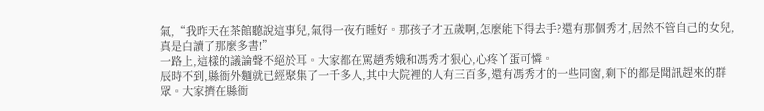氣,“我昨天在茶館聽說這事兒,氣得一夜冇睡好。那孩子才五歲啊,怎麼能下得去手?還有那個秀才,居然不管自己的女兒,真是白讀了那麼多書!”
一路上,這樣的議論聲不絕於耳。大家都在罵趙秀娥和馮秀才狠心,心疼丫蛋可憐。
辰時不到,縣衙外麵就已經聚集了一千多人,其中大院裡的人有三百多,還有馮秀才的一些同窗,剩下的都是聞訊趕來的群眾。大家擠在縣衙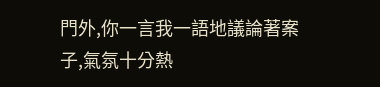門外,你一言我一語地議論著案子,氣氛十分熱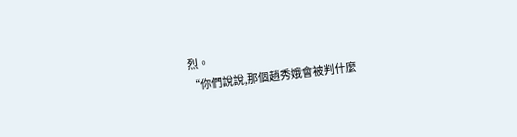烈。
“你們說說,那個趙秀娥會被判什麼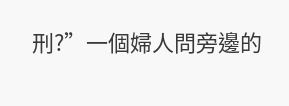刑?”一個婦人問旁邊的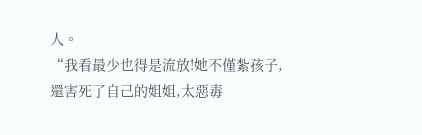人。
“我看最少也得是流放!她不僅紮孩子,還害死了自己的姐姐,太惡毒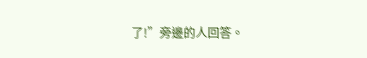了!”旁邊的人回答。